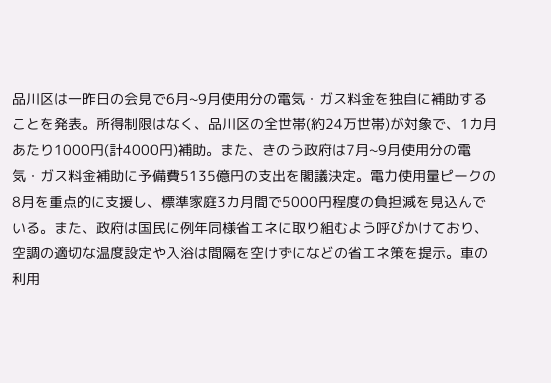品川区は一昨日の会見で6月~9月使用分の電気・ガス料金を独自に補助することを発表。所得制限はなく、品川区の全世帯(約24万世帯)が対象で、1カ月あたり1000円(計4000円)補助。また、きのう政府は7月~9月使用分の電気・ガス料金補助に予備費5135億円の支出を閣議決定。電力使用量ピークの8月を重点的に支援し、標準家庭3カ月間で5000円程度の負担減を見込んでいる。また、政府は国民に例年同様省エネに取り組むよう呼びかけており、空調の適切な温度設定や入浴は間隔を空けずになどの省エネ策を提示。車の利用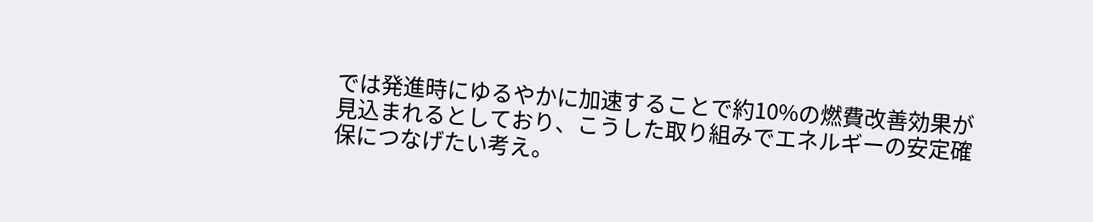では発進時にゆるやかに加速することで約10%の燃費改善効果が見込まれるとしており、こうした取り組みでエネルギーの安定確保につなげたい考え。